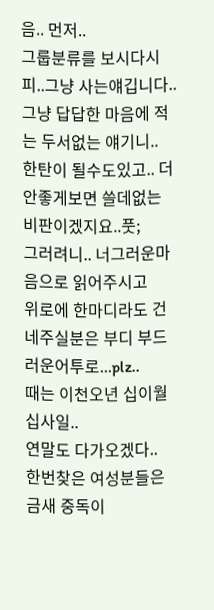음.. 먼저..
그룹분류를 보시다시피..그냥 사는얘깁니다..
그냥 답답한 마음에 적는 두서없는 얘기니..
한탄이 될수도있고.. 더 안좋게보면 쓸데없는 비판이겠지요..풋;
그러려니.. 너그러운마음으로 읽어주시고
위로에 한마디라도 건네주실분은 부디 부드러운어투로...plz..
때는 이천오년 십이월 십사일..
연말도 다가오겠다..
한번찾은 여성분들은 금새 중독이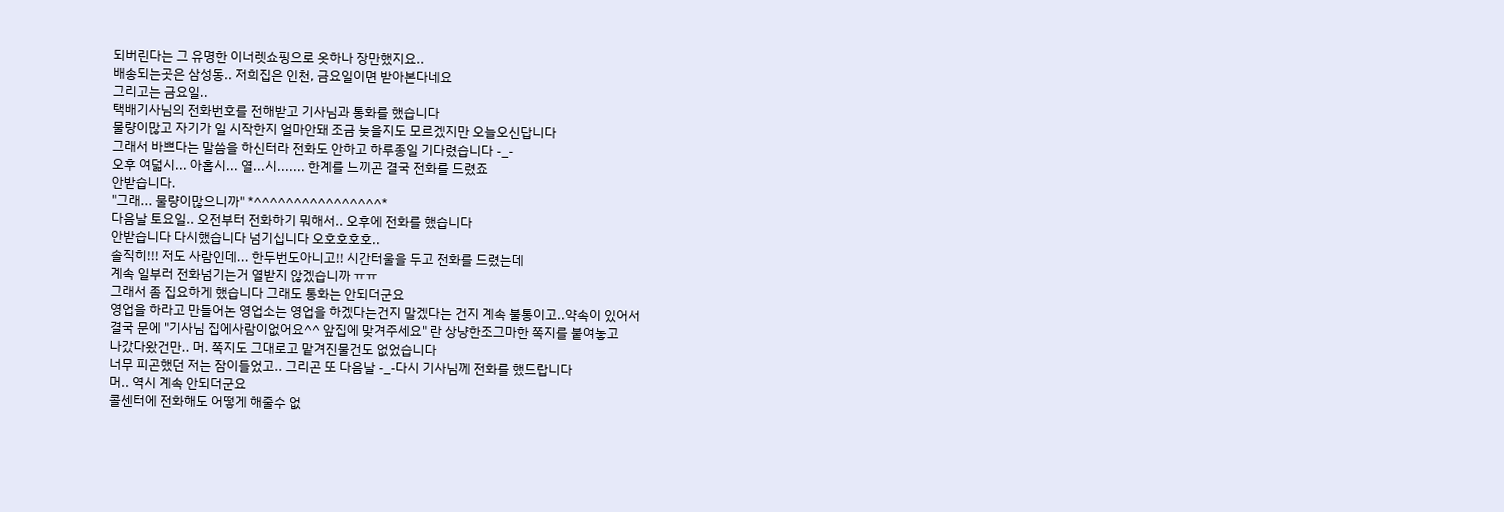되버린다는 그 유명한 이너렛쇼핑으로 옷하나 장만했지요..
배송되는곳은 삼성동.. 저희집은 인천, 금요일이면 받아본다네요
그리고는 금요일..
택배기사님의 전화번호를 전해받고 기사님과 통화를 했습니다
물량이많고 자기가 일 시작한지 얼마안돼 조금 늦을지도 모르겠지만 오늘오신답니다
그래서 바쁘다는 말씀을 하신터라 전화도 안하고 하루종일 기다렸습니다 -_-
오후 여덟시... 아홉시... 열...시....... 한계를 느끼곤 결국 전화를 드렸죠
안받습니다.
"그래... 물량이많으니까" *^^^^^^^^^^^^^^^^*
다음날 토요일.. 오전부터 전화하기 뭐해서.. 오후에 전화를 했습니다
안받습니다 다시했습니다 넘기십니다 오호호호호..
솔직히!!! 저도 사람인데... 한두번도아니고!! 시간터울을 두고 전화를 드렸는데
계속 일부러 전화넘기는거 열받지 않겠습니까 ㅠㅠ
그래서 좀 집요하게 했습니다 그래도 통화는 안되더군요
영업을 하라고 만들어논 영업소는 영업을 하겠다는건지 말겠다는 건지 계속 불통이고..약속이 있어서
결국 문에 "기사님 집에사람이없어요^^ 앞집에 맞겨주세요" 란 상냥한조그마한 쪽지를 붙여놓고
나갔다왔건만.. 머. 쪽지도 그대로고 맡겨진물건도 없었습니다
너무 피곤했던 저는 잠이들었고.. 그리곤 또 다음날 -_-다시 기사님께 전화를 했드랍니다
머.. 역시 계속 안되더군요
콜센터에 전화해도 어떻게 해줄수 없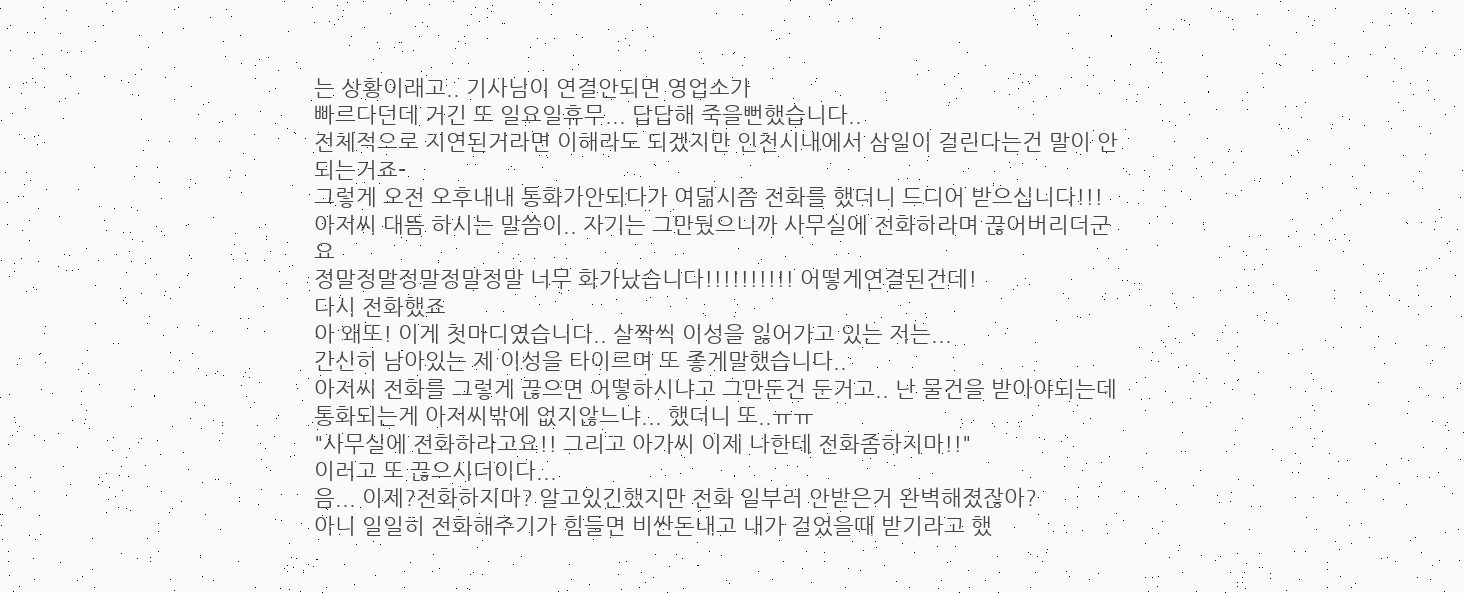는 상황이래고.. 기사님이 연결안되면 영업소가
빠르다던데 거긴 또 일요일휴무... 답답해 죽을뻔했습니다..
전체적으로 지연된거라면 이해라도 되겠지만 인천시내에서 삼일이 걸린다는건 말이 안되는거죠-
그렇게 오전 오후내내 통화가안되다가 여덞시쯤 전화를 했더니 드디어 받으십니다!!!
아저씨 대뜸 하시는 말씀이.. 자기는 그만뒀으니까 사무실에 전화하라며 끊어버리더군요
정말정말정말정말정말 너무 화가났습니다!!!!!!!!!! 어떻게연결된건데!
다시 전화했죠
아 왜또! 이게 첫마디였습니다.. 살짝씩 이성을 잃어가고 있는 저는...
간신히 남아있는 제 이성을 타이르며 또 좋게말했습니다..
아저씨 전화를 그렇게 끊으면 어떻하시냐고 그만둔건 둔거고.. 난 물건을 받아야되는데
통화되는게 아저씨밖에 없지않느냐... 했더니 또..ㅠㅠ
"사무실에 전화하라고요!! 그리고 아가씨 이제 나한테 전화좀하지마!!"
이러고 또 끊으시더이다...
음... 이제?전화하지마? 알고있긴했지만 전화 일부러 안받은거 완벽해졌잖아?
아니 일일히 전화해주기가 힘들면 비싼돈내고 내가 걸었을때 받기라고 했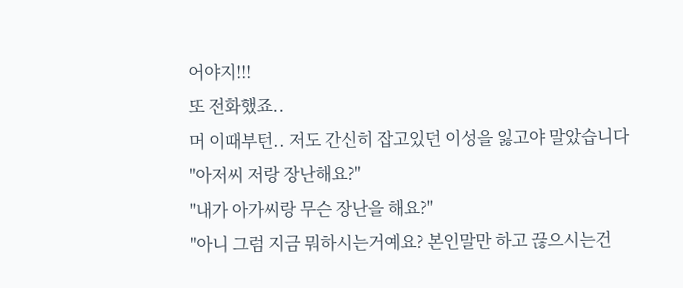어야지!!!
또 전화했죠..
머 이때부턴.. 저도 간신히 잡고있던 이성을 잃고야 말았습니다
"아저씨 저랑 장난해요?"
"내가 아가씨랑 무슨 장난을 해요?"
"아니 그럼 지금 뭐하시는거예요? 본인말만 하고 끊으시는건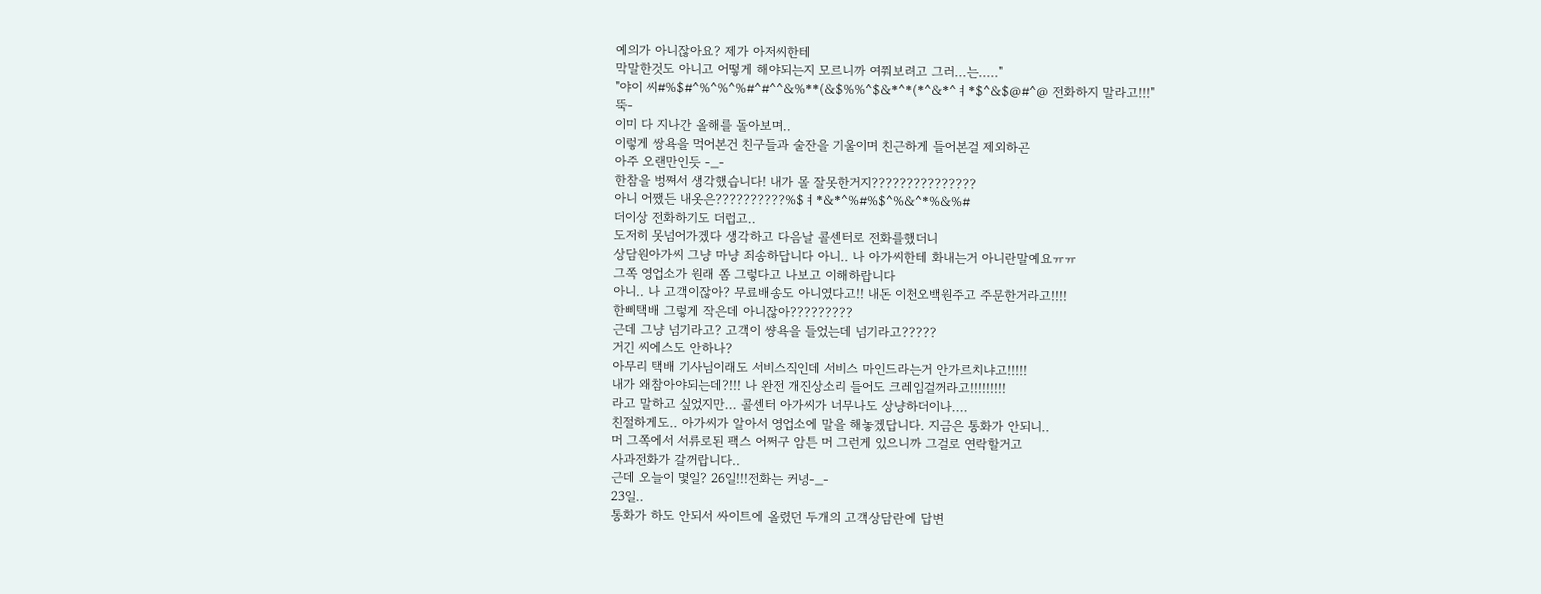예의가 아니잖아요? 제가 아저씨한테
막말한것도 아니고 어떻게 해야되는지 모르니까 여쭤보려고 그러...는....."
"야이 씨#%$#^%^%^%#^#^^&%**(&$%%^$&*^*(*^&*^ㅕ*$^&$@#^@ 전화하지 말라고!!!"
뚝-
이미 다 지나간 올해를 돌아보며..
이렇게 쌍욕을 먹어본건 친구들과 술잔을 기울이며 친근하게 들어본걸 제외하곤
아주 오랜만인듯 -_-
한참을 벙쪄서 생각했습니다! 내가 몰 잘못한거지???????????????
아니 어쨌든 내옷은??????????%$ㅕ*&*^%#%$^%&^*%&%#
더이상 전화하기도 더럽고..
도저히 못넘어가겠다 생각하고 다음날 콜센터로 전화를했더니
상담원아가씨 그냥 마냥 죄송하답니다 아니.. 나 아가씨한테 화내는거 아니란말예요ㅠㅠ
그쪽 영업소가 원래 쫌 그렇다고 나보고 이해하랍니다
아니.. 나 고객이잖아? 무료배송도 아니였다고!! 내돈 이천오백원주고 주문한거라고!!!!
한삐택배 그렇게 작은데 아니잖아?????????
근데 그냥 넘기라고? 고객이 썅욕을 들었는데 넘기라고?????
거긴 씨에스도 안하나?
아무리 택배 기사님이래도 서비스직인데 서비스 마인드라는거 안가르치냐고!!!!!
내가 왜참아야되는데?!!! 나 완전 개진상소리 들어도 크레임걸꺼라고!!!!!!!!!
라고 말하고 싶었지만... 콜센터 아가씨가 너무나도 상냥하더이나....
친절하게도.. 아가씨가 알아서 영업소에 말을 해놓겠답니다. 지금은 통화가 안되니..
머 그쪽에서 서류로된 팩스 어쩌구 암튼 머 그런게 있으니까 그걸로 연락할거고
사과전화가 갈꺼랍니다..
근데 오늘이 몇일? 26일!!!전화는 커녕-_-
23일..
통화가 하도 안되서 싸이트에 올렸던 두개의 고객상담란에 답변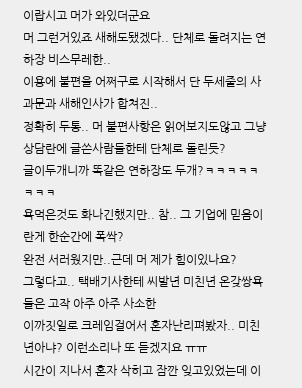이랍시고 머가 와있더군요
머 그런거있죠 새해도됐겠다.. 단체로 돌려지는 연하장 비스무레한..
이용에 불편을 어쩌구로 시작해서 단 두세줄의 사과문과 새해인사가 합쳐진..
정확히 두통.. 머 불편사항은 읽어보지도않고 그냥 상담란에 글쓴사람들한테 단체로 돌린듯?
글이두개니까 똑같은 연하장도 두개?ㅋㅋㅋㅋㅋㅋㅋㅋ
욕먹은것도 화나긴했지만.. 참.. 그 기업에 믿음이란게 한순간에 폭싹?
완전 서러웠지만..근데 머 제가 힘이있나요?
그렇다고.. 택배기사한테 씨발년 미친년 온갖쌍욕들은 고작 아주 아주 사소한
이까짓일로 크레임걸어서 혼자난리펴봤자.. 미친년아냐? 이런소리나 또 듣겠지요 ㅠㅠ
시간이 지나서 혼자 삭히고 잠깐 잊고있었는데 이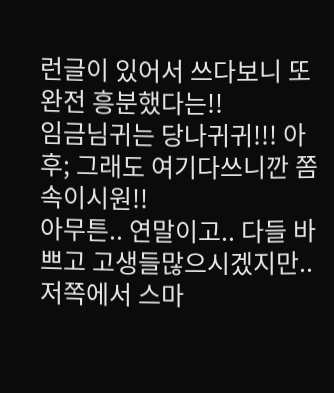런글이 있어서 쓰다보니 또 완전 흥분했다는!!
임금님귀는 당나귀귀!!! 아후; 그래도 여기다쓰니깐 쫌 속이시원!!
아무튼.. 연말이고.. 다들 바쁘고 고생들많으시겠지만..
저쪽에서 스마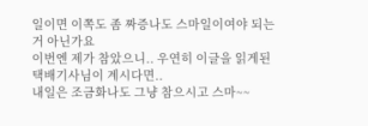일이면 이쪽도 좀 짜증나도 스마일이여야 되는거 아닌가요
이번엔 제가 참았으니.. 우연히 이글을 읽게된 택배기사님이 계시다면..
내일은 조금화나도 그냥 참으시고 스마~~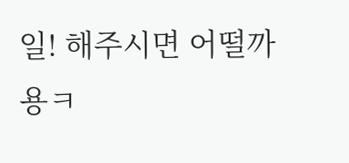일! 해주시면 어떨까용ㅋ